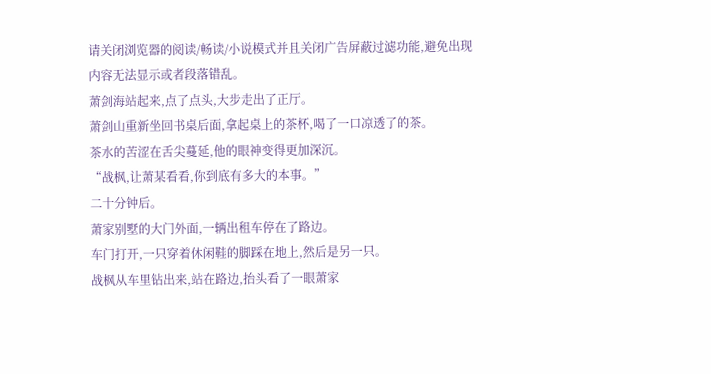请关闭浏览器的阅读/畅读/小说模式并且关闭广告屏蔽过滤功能,避免出现内容无法显示或者段落错乱。
萧剑海站起来,点了点头,大步走出了正厅。
萧剑山重新坐回书桌后面,拿起桌上的茶杯,喝了一口凉透了的茶。
茶水的苦涩在舌尖蔓延,他的眼神变得更加深沉。
“战枫,让萧某看看,你到底有多大的本事。”
二十分钟后。
萧家别墅的大门外面,一辆出租车停在了路边。
车门打开,一只穿着休闲鞋的脚踩在地上,然后是另一只。
战枫从车里钻出来,站在路边,抬头看了一眼萧家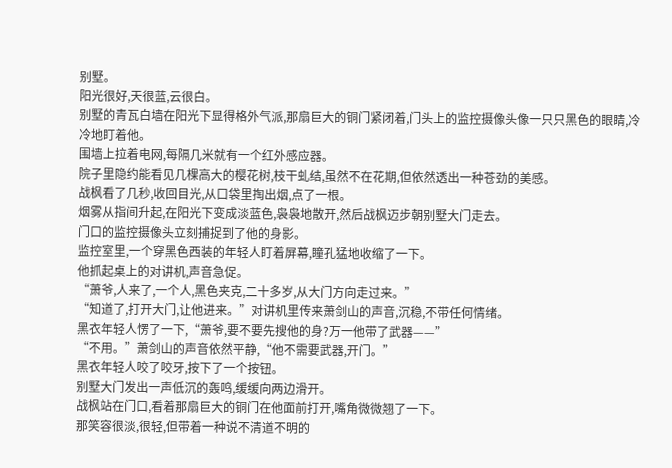别墅。
阳光很好,天很蓝,云很白。
别墅的青瓦白墙在阳光下显得格外气派,那扇巨大的铜门紧闭着,门头上的监控摄像头像一只只黑色的眼睛,冷冷地盯着他。
围墙上拉着电网,每隔几米就有一个红外感应器。
院子里隐约能看见几棵高大的樱花树,枝干虬结,虽然不在花期,但依然透出一种苍劲的美感。
战枫看了几秒,收回目光,从口袋里掏出烟,点了一根。
烟雾从指间升起,在阳光下变成淡蓝色,袅袅地散开,然后战枫迈步朝别墅大门走去。
门口的监控摄像头立刻捕捉到了他的身影。
监控室里,一个穿黑色西装的年轻人盯着屏幕,瞳孔猛地收缩了一下。
他抓起桌上的对讲机,声音急促。
“萧爷,人来了,一个人,黑色夹克,二十多岁,从大门方向走过来。”
“知道了,打开大门,让他进来。”对讲机里传来萧剑山的声音,沉稳,不带任何情绪。
黑衣年轻人愣了一下,“萧爷,要不要先搜他的身?万一他带了武器——”
“不用。”萧剑山的声音依然平静,“他不需要武器,开门。”
黑衣年轻人咬了咬牙,按下了一个按钮。
别墅大门发出一声低沉的轰鸣,缓缓向两边滑开。
战枫站在门口,看着那扇巨大的铜门在他面前打开,嘴角微微翘了一下。
那笑容很淡,很轻,但带着一种说不清道不明的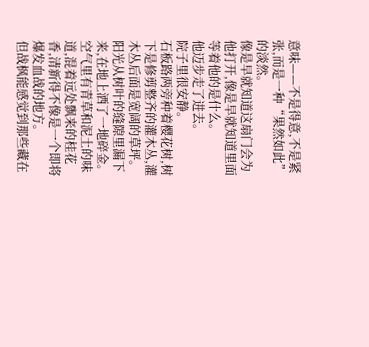意味——不是得意,不是紧张,而是一种“果然如此”的淡然。
像是早就知道这扇门会为他打开,像是早就知道里面等着他的是什么。
他迈步走了进去。
院子里很安静。
石板路两旁种着樱花树,树下是修剪整齐的灌木丛,灌木丛后面是宽阔的草坪。
阳光从树叶的缝隙里漏下来,在地上洒了一地碎金。
空气里有青草和泥土的味道,混着远处飘来的桂花香,清新得不像是一个即将爆发血战的地方。
但战枫能感觉到那些藏在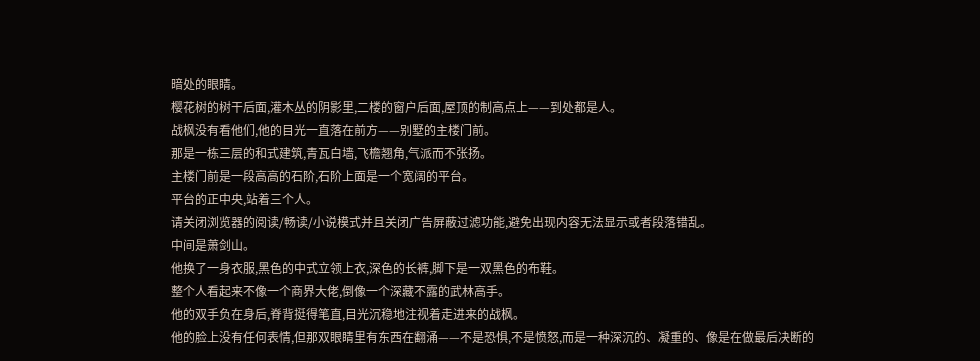暗处的眼睛。
樱花树的树干后面,灌木丛的阴影里,二楼的窗户后面,屋顶的制高点上——到处都是人。
战枫没有看他们,他的目光一直落在前方——别墅的主楼门前。
那是一栋三层的和式建筑,青瓦白墙,飞檐翘角,气派而不张扬。
主楼门前是一段高高的石阶,石阶上面是一个宽阔的平台。
平台的正中央,站着三个人。
请关闭浏览器的阅读/畅读/小说模式并且关闭广告屏蔽过滤功能,避免出现内容无法显示或者段落错乱。
中间是萧剑山。
他换了一身衣服,黑色的中式立领上衣,深色的长裤,脚下是一双黑色的布鞋。
整个人看起来不像一个商界大佬,倒像一个深藏不露的武林高手。
他的双手负在身后,脊背挺得笔直,目光沉稳地注视着走进来的战枫。
他的脸上没有任何表情,但那双眼睛里有东西在翻涌——不是恐惧,不是愤怒,而是一种深沉的、凝重的、像是在做最后决断的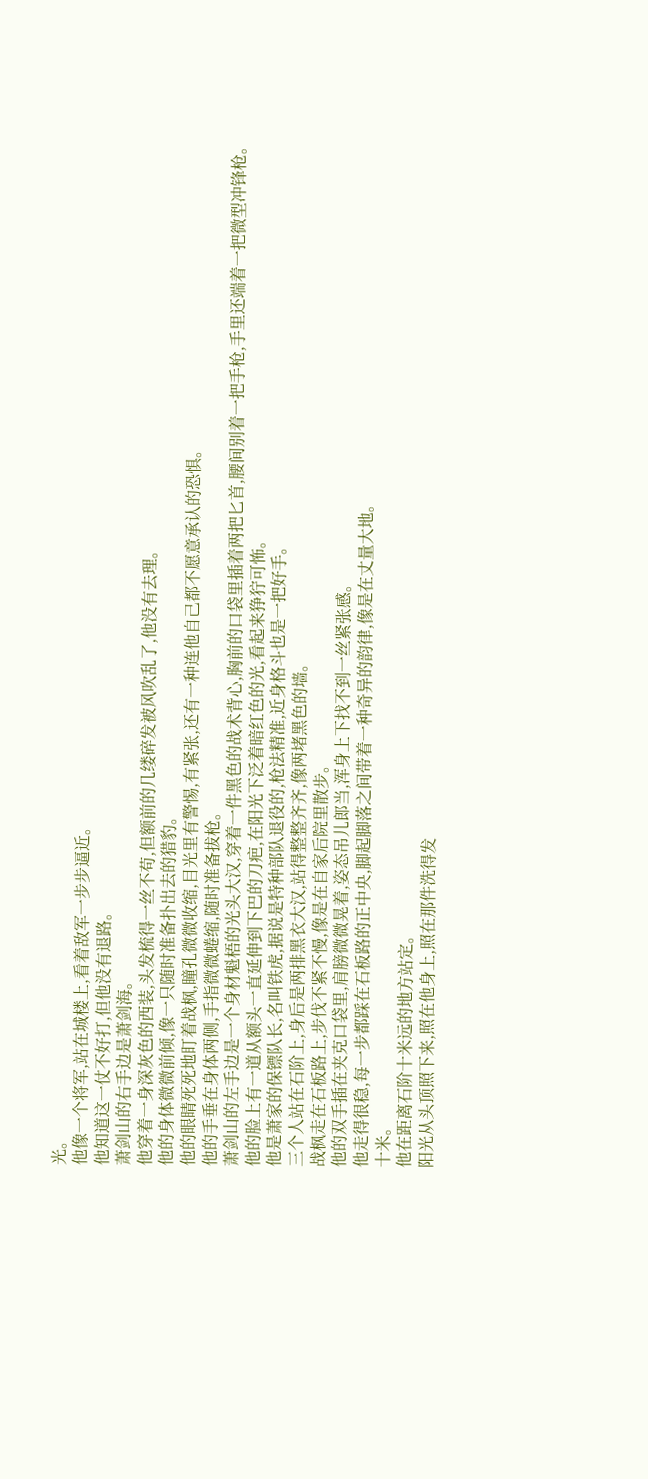光。
他像一个将军,站在城楼上,看着敌军一步步逼近。
他知道这一仗不好打,但他没有退路。
萧剑山的右手边是萧剑海。
他穿着一身深灰色的西装,头发梳得一丝不苟,但额前的几缕碎发被风吹乱了,他没有去理。
他的身体微微前倾,像一只随时准备扑出去的猎豹。
他的眼睛死死地盯着战枫,瞳孔微微收缩,目光里有警惕,有紧张,还有一种连他自己都不愿意承认的恐惧。
他的手垂在身体两侧,手指微微蜷缩,随时准备拔枪。
萧剑山的左手边是一个身材魁梧的光头大汉,穿着一件黑色的战术背心,胸前的口袋里插着两把匕首,腰间别着一把手枪,手里还端着一把微型冲锋枪。
他的脸上有一道从额头一直延伸到下巴的刀疤,在阳光下泛着暗红色的光,看起来狰狞可怖。
他是萧家的保镖队长,名叫铁虎,据说是特种部队退役的,枪法精准,近身格斗也是一把好手。
三个人站在石阶上,身后是两排黑衣大汉,站得整整齐齐,像两堵黑色的墙。
战枫走在石板路上,步伐不紧不慢,像是在自家后院里散步。
他的双手插在夹克口袋里,肩膀微微晃着,姿态吊儿郎当,浑身上下找不到一丝紧张感。
他走得很稳,每一步都踩在石板路的正中央,脚起脚落之间带着一种奇异的韵律,像是在丈量大地。
十米。
他在距离石阶十米远的地方站定。
阳光从头顶照下来,照在他身上,照在那件洗得发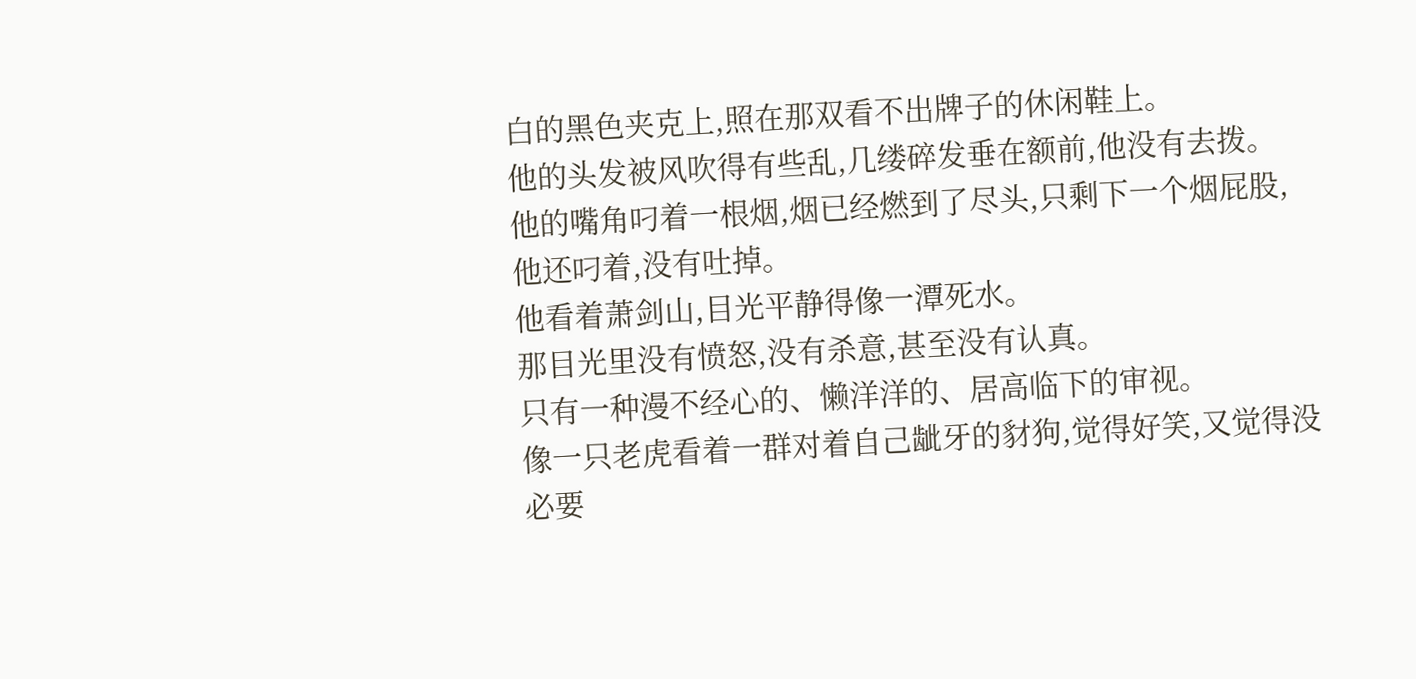白的黑色夹克上,照在那双看不出牌子的休闲鞋上。
他的头发被风吹得有些乱,几缕碎发垂在额前,他没有去拨。
他的嘴角叼着一根烟,烟已经燃到了尽头,只剩下一个烟屁股,他还叼着,没有吐掉。
他看着萧剑山,目光平静得像一潭死水。
那目光里没有愤怒,没有杀意,甚至没有认真。
只有一种漫不经心的、懒洋洋的、居高临下的审视。
像一只老虎看着一群对着自己龇牙的豺狗,觉得好笑,又觉得没必要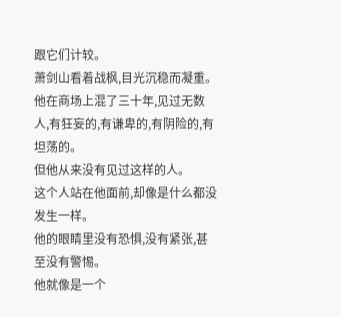跟它们计较。
萧剑山看着战枫,目光沉稳而凝重。
他在商场上混了三十年,见过无数人,有狂妄的,有谦卑的,有阴险的,有坦荡的。
但他从来没有见过这样的人。
这个人站在他面前,却像是什么都没发生一样。
他的眼睛里没有恐惧,没有紧张,甚至没有警惕。
他就像是一个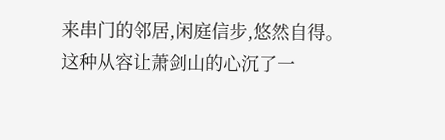来串门的邻居,闲庭信步,悠然自得。
这种从容让萧剑山的心沉了一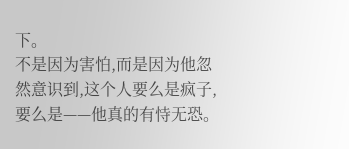下。
不是因为害怕,而是因为他忽然意识到,这个人要么是疯子,要么是——他真的有恃无恐。